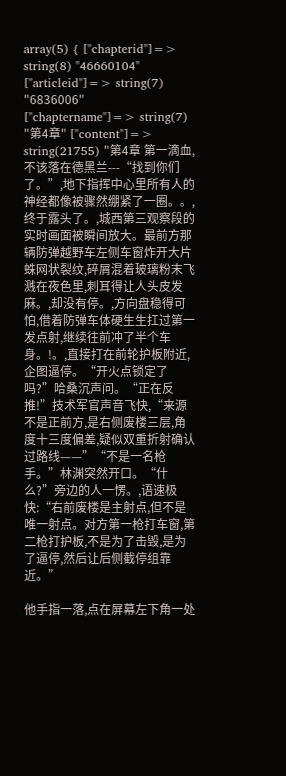array(5) { ["chapterid"]=> string(8) "46660104" ["articleid"]=> string(7) "6836006" ["chaptername"]=> string(7) "第4章" ["content"]=> string(21755) "第4章 第一滴血,不该落在德黑兰---“找到你们了。”,地下指挥中心里所有人的神经都像被骤然绷紧了一圈。。,终于露头了。,城西第三观察段的实时画面被瞬间放大。最前方那辆防弹越野车左侧车窗炸开大片蛛网状裂纹,碎屑混着玻璃粉末飞溅在夜色里,刺耳得让人头皮发麻。,却没有停。,方向盘稳得可怕,借着防弹车体硬生生扛过第一发点射,继续往前冲了半个车身。!。,直接打在前轮护板附近,企图逼停。“开火点锁定了吗?”哈桑沉声问。“正在反推!”技术军官声音飞快,“来源不是正前方,是右侧废楼三层,角度十三度偏差,疑似双重折射确认过路线——”“不是一名枪手。”林渊突然开口。“什么?”旁边的人一愣。,语速极快:“右前废楼是主射点,但不是唯一射点。对方第一枪打车窗,第二枪打护板,不是为了击毁,是为了逼停,然后让后侧截停组靠近。”

他手指一落,点在屏幕左下角一处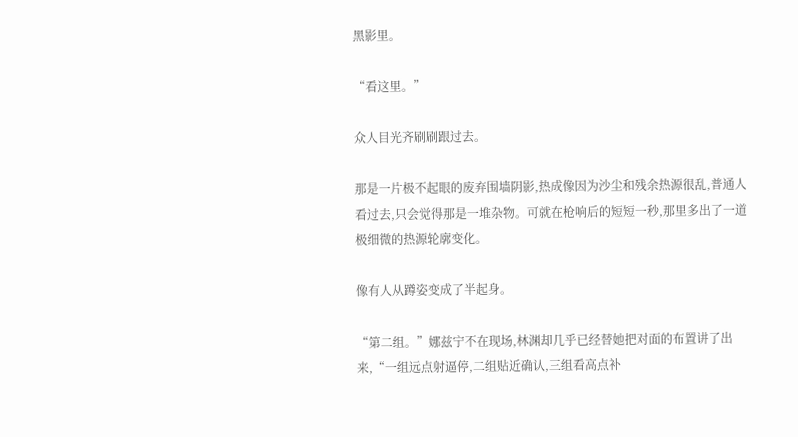黑影里。

“看这里。”

众人目光齐刷刷跟过去。

那是一片极不起眼的废弃围墙阴影,热成像因为沙尘和残余热源很乱,普通人看过去,只会觉得那是一堆杂物。可就在枪响后的短短一秒,那里多出了一道极细微的热源轮廓变化。

像有人从蹲姿变成了半起身。

“第二组。”娜兹宁不在现场,林渊却几乎已经替她把对面的布置讲了出来,“一组远点射逼停,二组贴近确认,三组看高点补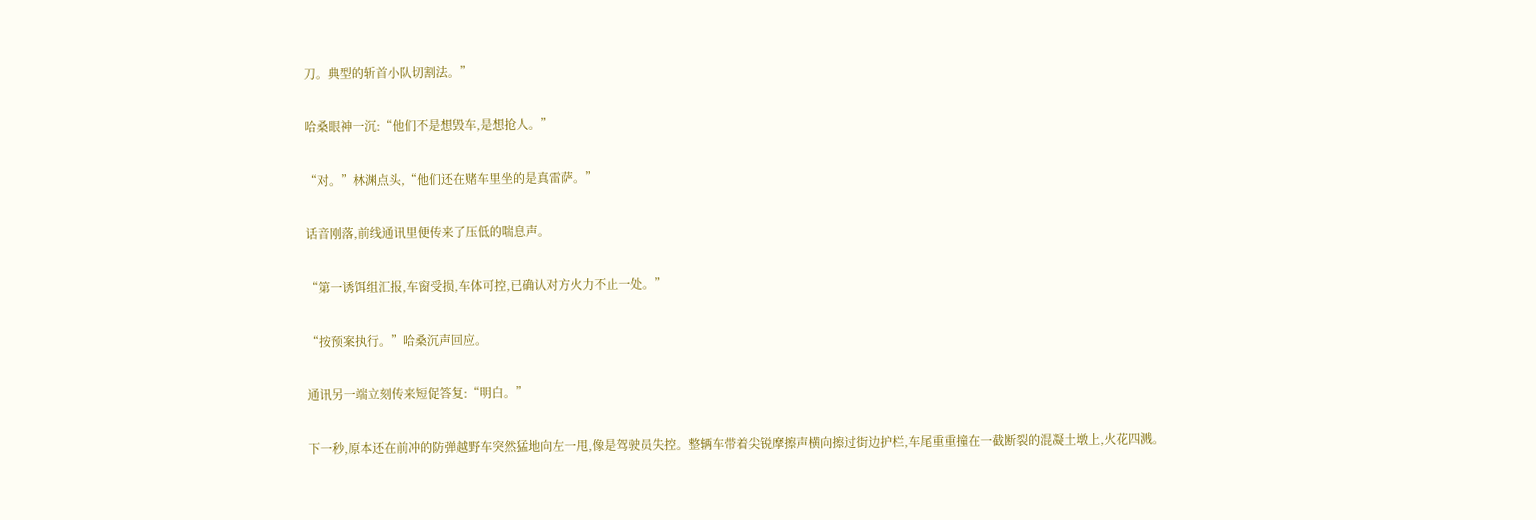刀。典型的斩首小队切割法。”

哈桑眼神一沉:“他们不是想毁车,是想抢人。”

“对。”林渊点头,“他们还在赌车里坐的是真雷萨。”

话音刚落,前线通讯里便传来了压低的喘息声。

“第一诱饵组汇报,车窗受损,车体可控,已确认对方火力不止一处。”

“按预案执行。”哈桑沉声回应。

通讯另一端立刻传来短促答复:“明白。”

下一秒,原本还在前冲的防弹越野车突然猛地向左一甩,像是驾驶员失控。整辆车带着尖锐摩擦声横向擦过街边护栏,车尾重重撞在一截断裂的混凝土墩上,火花四溅。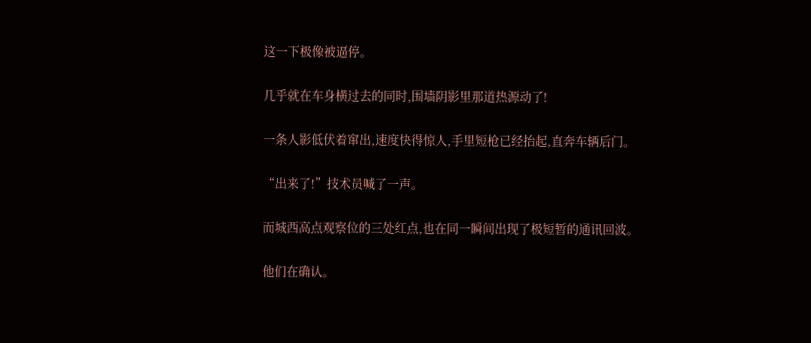这一下极像被逼停。

几乎就在车身横过去的同时,围墙阴影里那道热源动了!

一条人影低伏着窜出,速度快得惊人,手里短枪已经抬起,直奔车辆后门。

“出来了!”技术员喊了一声。

而城西高点观察位的三处红点,也在同一瞬间出现了极短暂的通讯回波。

他们在确认。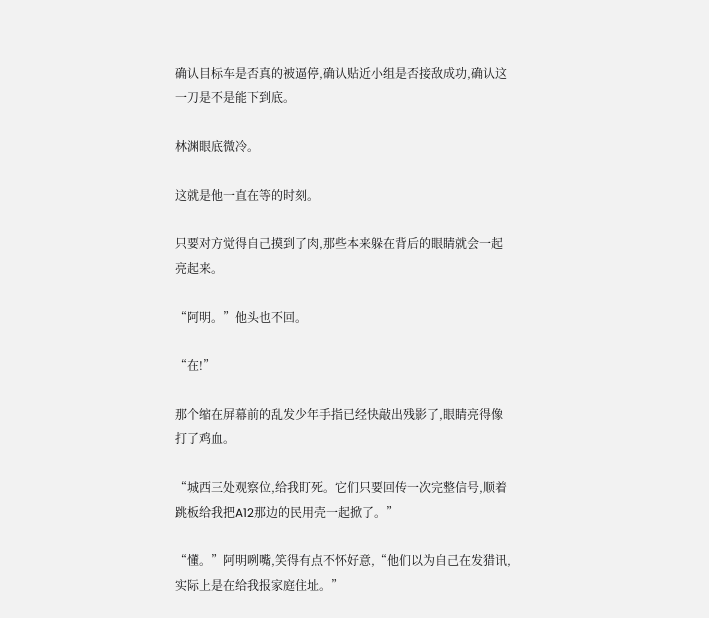确认目标车是否真的被逼停,确认贴近小组是否接敌成功,确认这一刀是不是能下到底。

林渊眼底微冷。

这就是他一直在等的时刻。

只要对方觉得自己摸到了肉,那些本来躲在背后的眼睛就会一起亮起来。

“阿明。”他头也不回。

“在!”

那个缩在屏幕前的乱发少年手指已经快敲出残影了,眼睛亮得像打了鸡血。

“城西三处观察位,给我盯死。它们只要回传一次完整信号,顺着跳板给我把A12那边的民用壳一起掀了。”

“懂。”阿明咧嘴,笑得有点不怀好意,“他们以为自己在发猎讯,实际上是在给我报家庭住址。”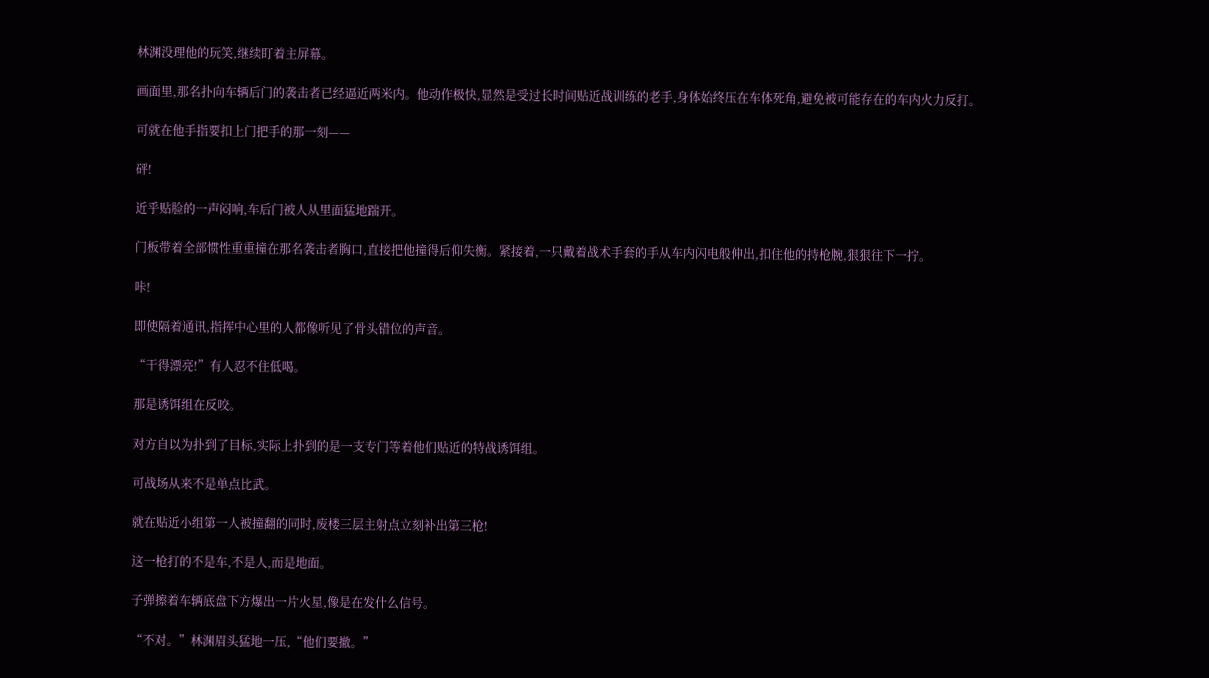林渊没理他的玩笑,继续盯着主屏幕。

画面里,那名扑向车辆后门的袭击者已经逼近两米内。他动作极快,显然是受过长时间贴近战训练的老手,身体始终压在车体死角,避免被可能存在的车内火力反打。

可就在他手指要扣上门把手的那一刻——

砰!

近乎贴脸的一声闷响,车后门被人从里面猛地踹开。

门板带着全部惯性重重撞在那名袭击者胸口,直接把他撞得后仰失衡。紧接着,一只戴着战术手套的手从车内闪电般伸出,扣住他的持枪腕,狠狠往下一拧。

咔!

即使隔着通讯,指挥中心里的人都像听见了骨头错位的声音。

“干得漂亮!”有人忍不住低喝。

那是诱饵组在反咬。

对方自以为扑到了目标,实际上扑到的是一支专门等着他们贴近的特战诱饵组。

可战场从来不是单点比武。

就在贴近小组第一人被撞翻的同时,废楼三层主射点立刻补出第三枪!

这一枪打的不是车,不是人,而是地面。

子弹擦着车辆底盘下方爆出一片火星,像是在发什么信号。

“不对。”林渊眉头猛地一压,“他们要撤。”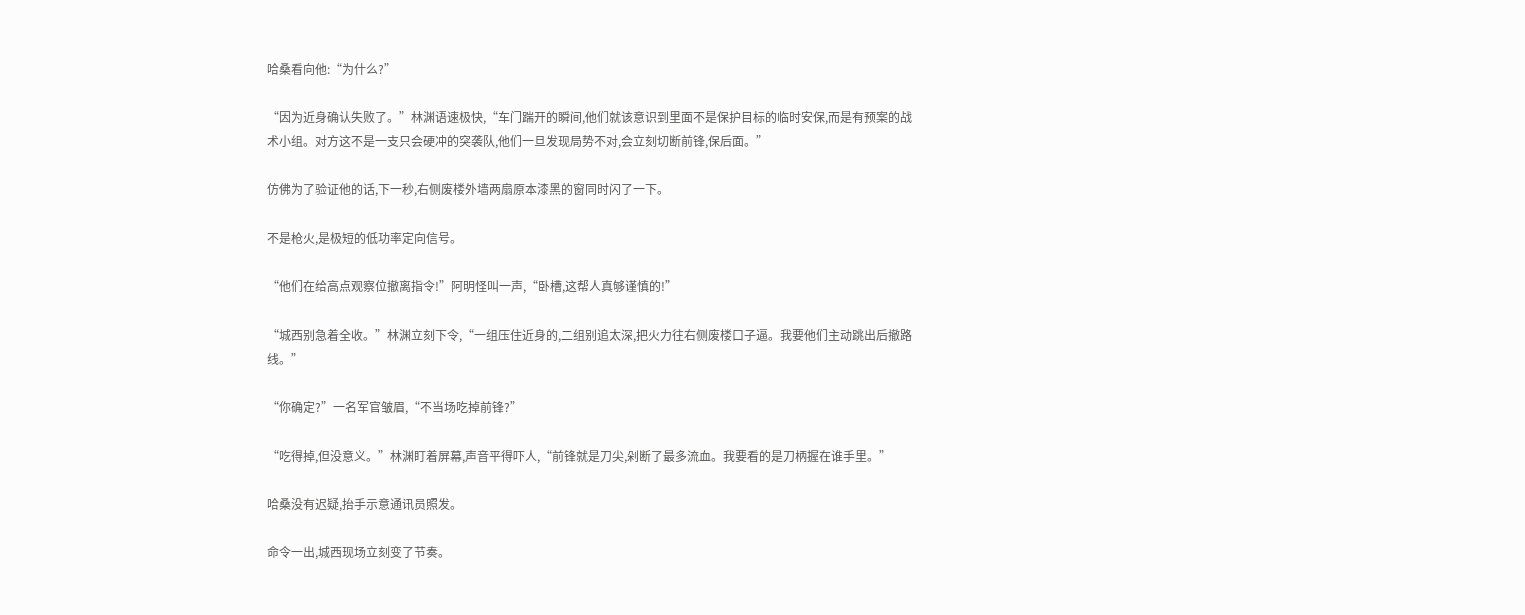哈桑看向他:“为什么?”

“因为近身确认失败了。”林渊语速极快,“车门踹开的瞬间,他们就该意识到里面不是保护目标的临时安保,而是有预案的战术小组。对方这不是一支只会硬冲的突袭队,他们一旦发现局势不对,会立刻切断前锋,保后面。”

仿佛为了验证他的话,下一秒,右侧废楼外墙两扇原本漆黑的窗同时闪了一下。

不是枪火,是极短的低功率定向信号。

“他们在给高点观察位撤离指令!”阿明怪叫一声,“卧槽,这帮人真够谨慎的!”

“城西别急着全收。”林渊立刻下令,“一组压住近身的,二组别追太深,把火力往右侧废楼口子逼。我要他们主动跳出后撤路线。”

“你确定?”一名军官皱眉,“不当场吃掉前锋?”

“吃得掉,但没意义。”林渊盯着屏幕,声音平得吓人,“前锋就是刀尖,剁断了最多流血。我要看的是刀柄握在谁手里。”

哈桑没有迟疑,抬手示意通讯员照发。

命令一出,城西现场立刻变了节奏。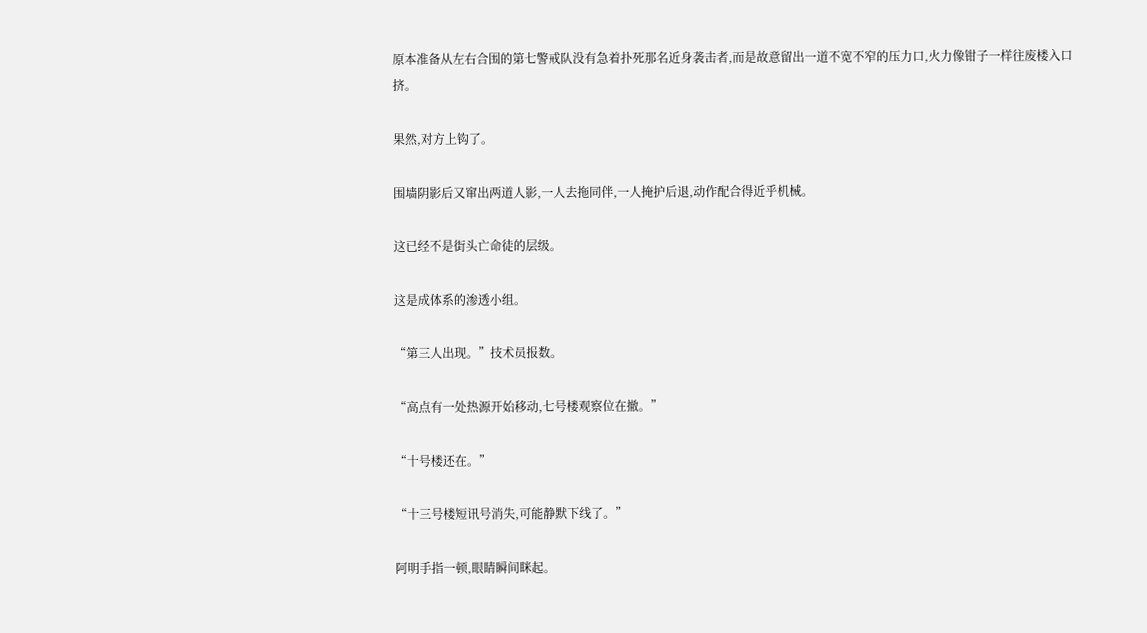原本准备从左右合围的第七警戒队没有急着扑死那名近身袭击者,而是故意留出一道不宽不窄的压力口,火力像钳子一样往废楼入口挤。

果然,对方上钩了。

围墙阴影后又窜出两道人影,一人去拖同伴,一人掩护后退,动作配合得近乎机械。

这已经不是街头亡命徒的层级。

这是成体系的渗透小组。

“第三人出现。”技术员报数。

“高点有一处热源开始移动,七号楼观察位在撤。”

“十号楼还在。”

“十三号楼短讯号消失,可能静默下线了。”

阿明手指一顿,眼睛瞬间眯起。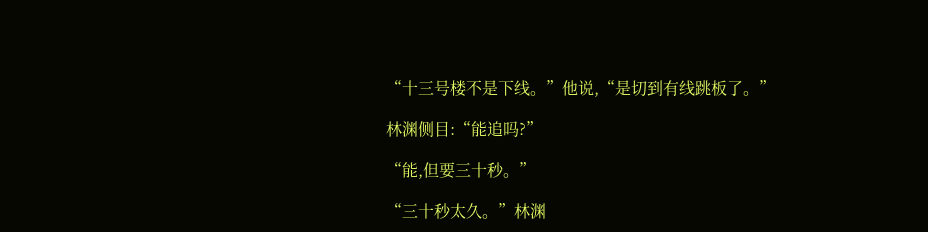“十三号楼不是下线。”他说,“是切到有线跳板了。”

林渊侧目:“能追吗?”

“能,但要三十秒。”

“三十秒太久。”林渊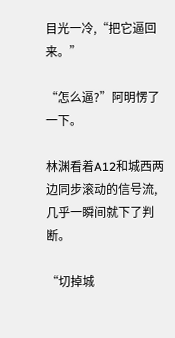目光一冷,“把它逼回来。”

“怎么逼?”阿明愣了一下。

林渊看着A12和城西两边同步滚动的信号流,几乎一瞬间就下了判断。

“切掉城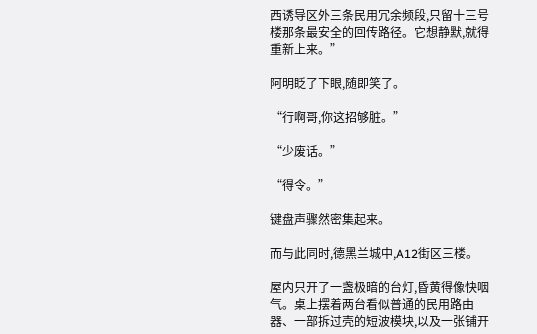西诱导区外三条民用冗余频段,只留十三号楼那条最安全的回传路径。它想静默,就得重新上来。”

阿明眨了下眼,随即笑了。

“行啊哥,你这招够脏。”

“少废话。”

“得令。”

键盘声骤然密集起来。

而与此同时,德黑兰城中,A12街区三楼。

屋内只开了一盏极暗的台灯,昏黄得像快咽气。桌上摆着两台看似普通的民用路由器、一部拆过壳的短波模块,以及一张铺开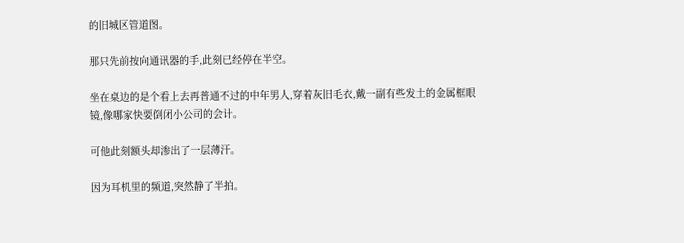的旧城区管道图。

那只先前按向通讯器的手,此刻已经停在半空。

坐在桌边的是个看上去再普通不过的中年男人,穿着灰旧毛衣,戴一副有些发土的金属框眼镜,像哪家快要倒闭小公司的会计。

可他此刻额头却渗出了一层薄汗。

因为耳机里的频道,突然静了半拍。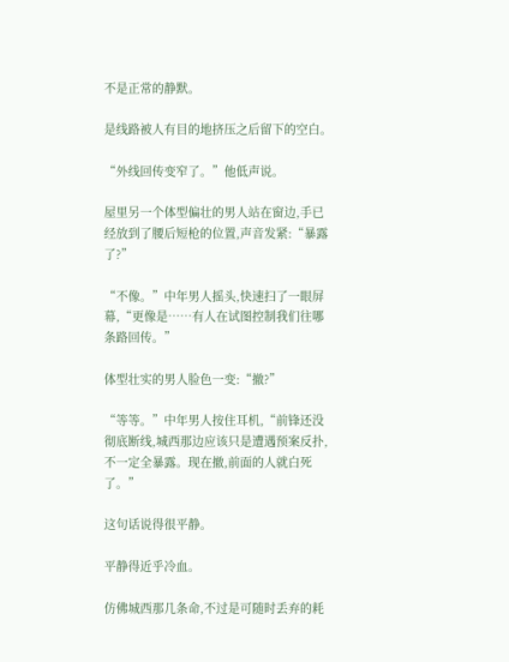不是正常的静默。

是线路被人有目的地挤压之后留下的空白。

“外线回传变窄了。”他低声说。

屋里另一个体型偏壮的男人站在窗边,手已经放到了腰后短枪的位置,声音发紧:“暴露了?”

“不像。”中年男人摇头,快速扫了一眼屏幕,“更像是……有人在试图控制我们往哪条路回传。”

体型壮实的男人脸色一变:“撤?”

“等等。”中年男人按住耳机,“前锋还没彻底断线,城西那边应该只是遭遇预案反扑,不一定全暴露。现在撤,前面的人就白死了。”

这句话说得很平静。

平静得近乎冷血。

仿佛城西那几条命,不过是可随时丢弃的耗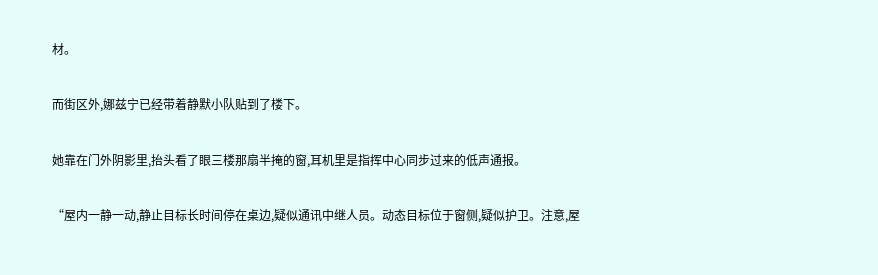材。

而街区外,娜兹宁已经带着静默小队贴到了楼下。

她靠在门外阴影里,抬头看了眼三楼那扇半掩的窗,耳机里是指挥中心同步过来的低声通报。

“屋内一静一动,静止目标长时间停在桌边,疑似通讯中继人员。动态目标位于窗侧,疑似护卫。注意,屋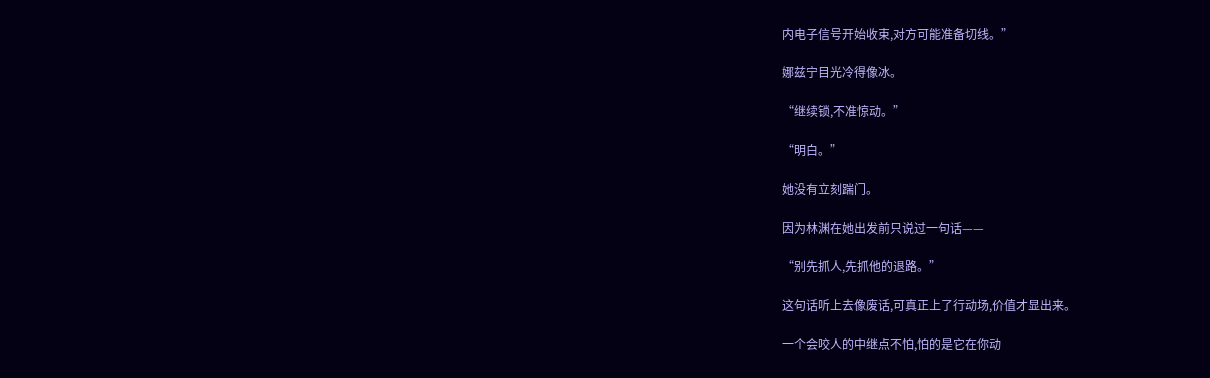内电子信号开始收束,对方可能准备切线。”

娜兹宁目光冷得像冰。

“继续锁,不准惊动。”

“明白。”

她没有立刻踹门。

因为林渊在她出发前只说过一句话——

“别先抓人,先抓他的退路。”

这句话听上去像废话,可真正上了行动场,价值才显出来。

一个会咬人的中继点不怕,怕的是它在你动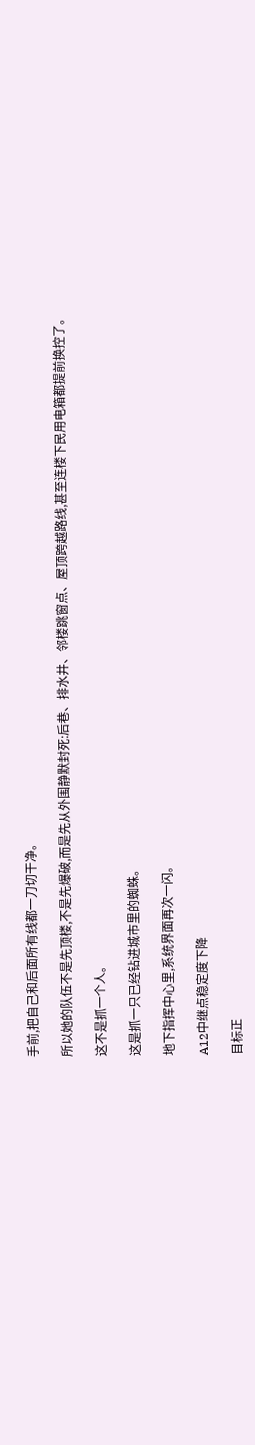手前,把自己和后面所有线都一刀切干净。

所以她的队伍不是先顶楼,不是先爆破,而是先从外围静默封死:后巷、排水井、邻楼跳窗点、屋顶跨越路线,甚至连楼下民用电箱都提前换控了。

这不是抓一个人。

这是抓一只已经钻进城市里的蜘蛛。

地下指挥中心里,系统界面再次一闪。

A12中继点稳定度下降

目标正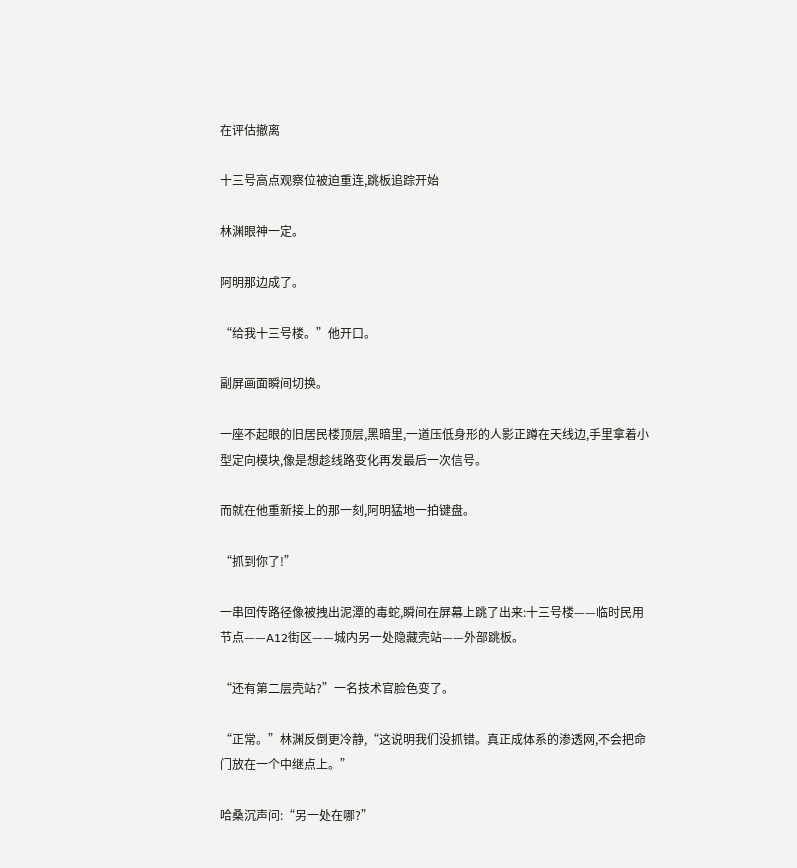在评估撤离

十三号高点观察位被迫重连,跳板追踪开始

林渊眼神一定。

阿明那边成了。

“给我十三号楼。”他开口。

副屏画面瞬间切换。

一座不起眼的旧居民楼顶层,黑暗里,一道压低身形的人影正蹲在天线边,手里拿着小型定向模块,像是想趁线路变化再发最后一次信号。

而就在他重新接上的那一刻,阿明猛地一拍键盘。

“抓到你了!”

一串回传路径像被拽出泥潭的毒蛇,瞬间在屏幕上跳了出来:十三号楼——临时民用节点——A12街区——城内另一处隐藏壳站——外部跳板。

“还有第二层壳站?”一名技术官脸色变了。

“正常。”林渊反倒更冷静,“这说明我们没抓错。真正成体系的渗透网,不会把命门放在一个中继点上。”

哈桑沉声问:“另一处在哪?”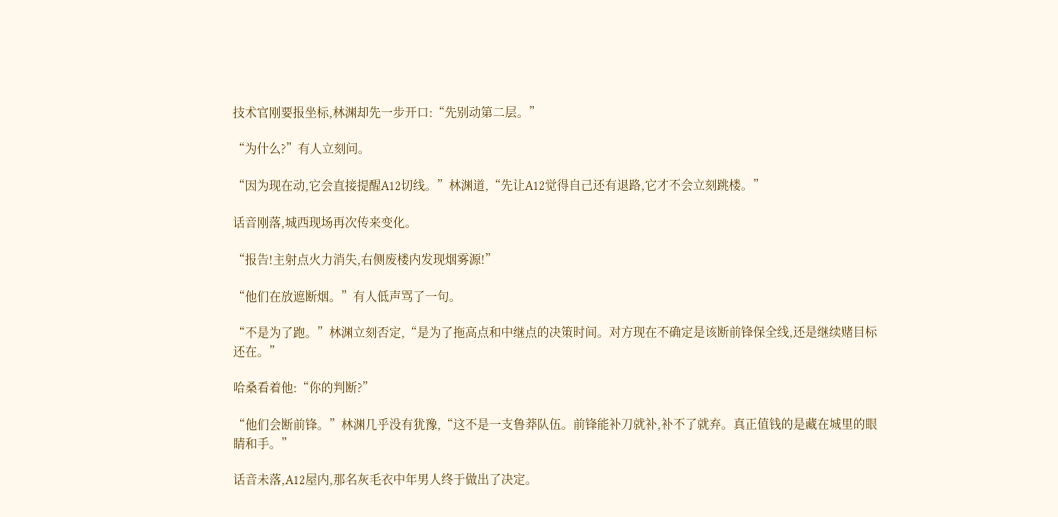技术官刚要报坐标,林渊却先一步开口:“先别动第二层。”

“为什么?”有人立刻问。

“因为现在动,它会直接提醒A12切线。”林渊道,“先让A12觉得自己还有退路,它才不会立刻跳楼。”

话音刚落,城西现场再次传来变化。

“报告!主射点火力消失,右侧废楼内发现烟雾源!”

“他们在放遮断烟。”有人低声骂了一句。

“不是为了跑。”林渊立刻否定,“是为了拖高点和中继点的决策时间。对方现在不确定是该断前锋保全线,还是继续赌目标还在。”

哈桑看着他:“你的判断?”

“他们会断前锋。”林渊几乎没有犹豫,“这不是一支鲁莽队伍。前锋能补刀就补,补不了就弃。真正值钱的是藏在城里的眼睛和手。”

话音未落,A12屋内,那名灰毛衣中年男人终于做出了决定。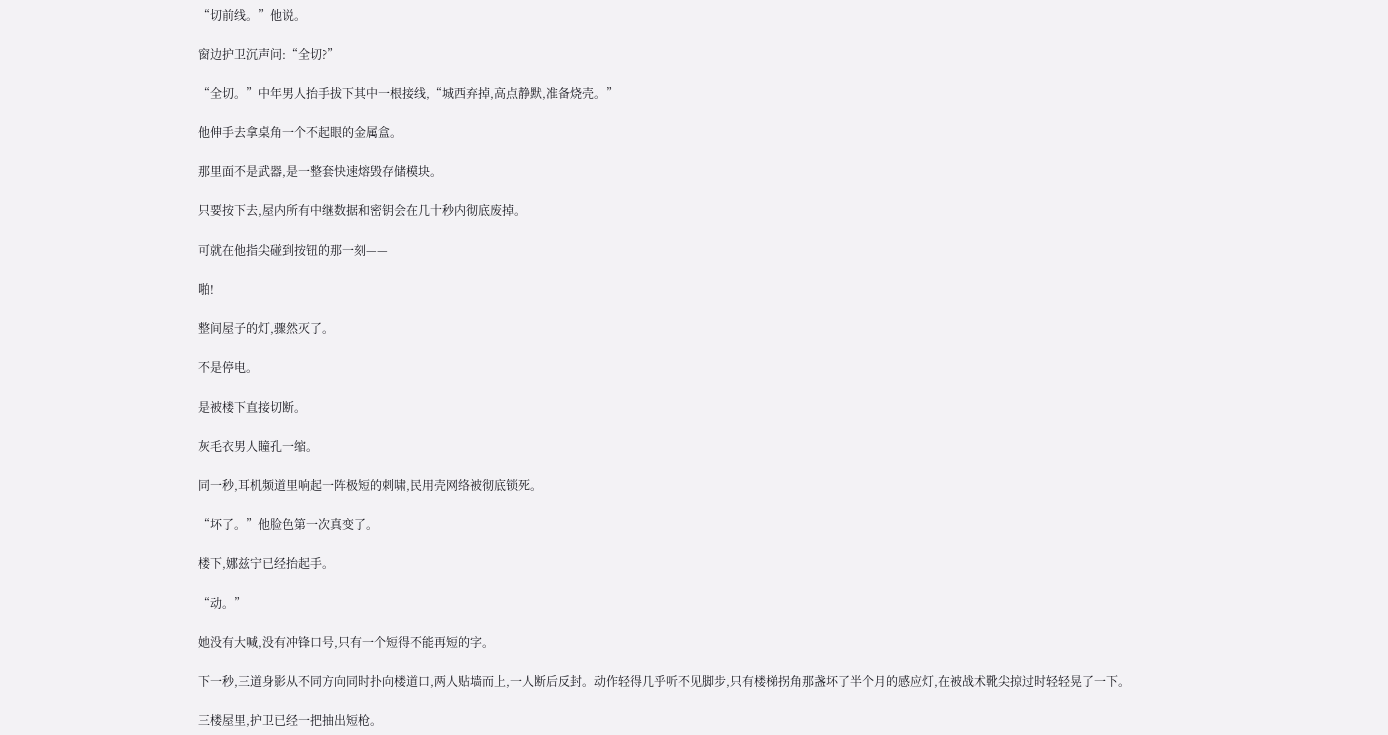“切前线。”他说。

窗边护卫沉声问:“全切?”

“全切。”中年男人抬手拔下其中一根接线,“城西弃掉,高点静默,准备烧壳。”

他伸手去拿桌角一个不起眼的金属盒。

那里面不是武器,是一整套快速熔毁存储模块。

只要按下去,屋内所有中继数据和密钥会在几十秒内彻底废掉。

可就在他指尖碰到按钮的那一刻——

啪!

整间屋子的灯,骤然灭了。

不是停电。

是被楼下直接切断。

灰毛衣男人瞳孔一缩。

同一秒,耳机频道里响起一阵极短的刺啸,民用壳网络被彻底锁死。

“坏了。”他脸色第一次真变了。

楼下,娜兹宁已经抬起手。

“动。”

她没有大喊,没有冲锋口号,只有一个短得不能再短的字。

下一秒,三道身影从不同方向同时扑向楼道口,两人贴墙而上,一人断后反封。动作轻得几乎听不见脚步,只有楼梯拐角那盏坏了半个月的感应灯,在被战术靴尖掠过时轻轻晃了一下。

三楼屋里,护卫已经一把抽出短枪。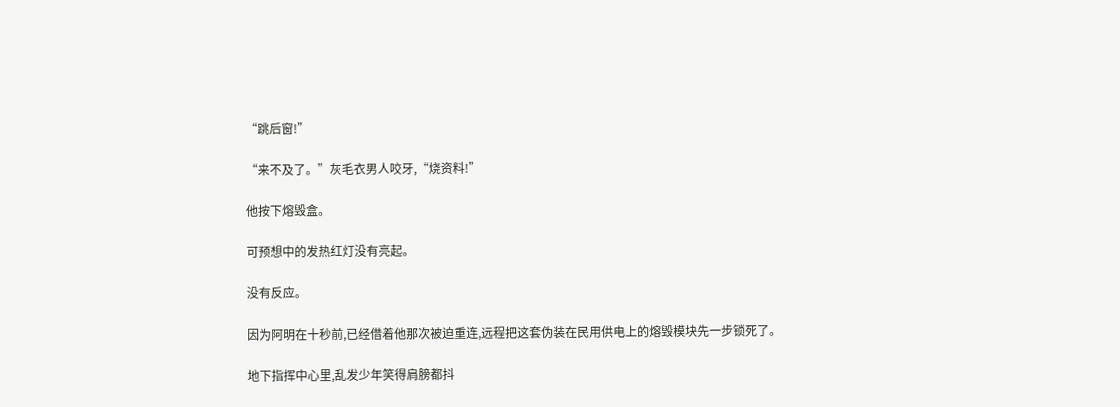“跳后窗!”

“来不及了。”灰毛衣男人咬牙,“烧资料!”

他按下熔毁盒。

可预想中的发热红灯没有亮起。

没有反应。

因为阿明在十秒前,已经借着他那次被迫重连,远程把这套伪装在民用供电上的熔毁模块先一步锁死了。

地下指挥中心里,乱发少年笑得肩膀都抖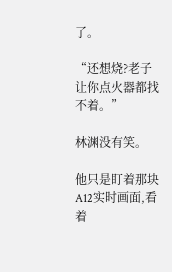了。

“还想烧?老子让你点火器都找不着。”

林渊没有笑。

他只是盯着那块A12实时画面,看着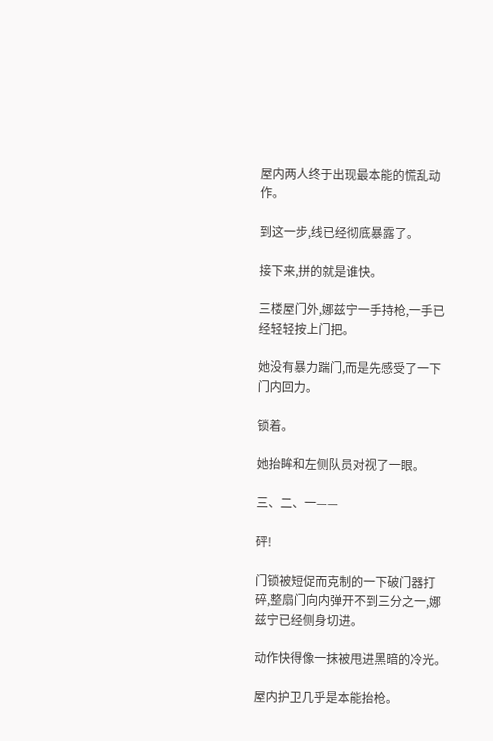屋内两人终于出现最本能的慌乱动作。

到这一步,线已经彻底暴露了。

接下来,拼的就是谁快。

三楼屋门外,娜兹宁一手持枪,一手已经轻轻按上门把。

她没有暴力踹门,而是先感受了一下门内回力。

锁着。

她抬眸和左侧队员对视了一眼。

三、二、一——

砰!

门锁被短促而克制的一下破门器打碎,整扇门向内弹开不到三分之一,娜兹宁已经侧身切进。

动作快得像一抹被甩进黑暗的冷光。

屋内护卫几乎是本能抬枪。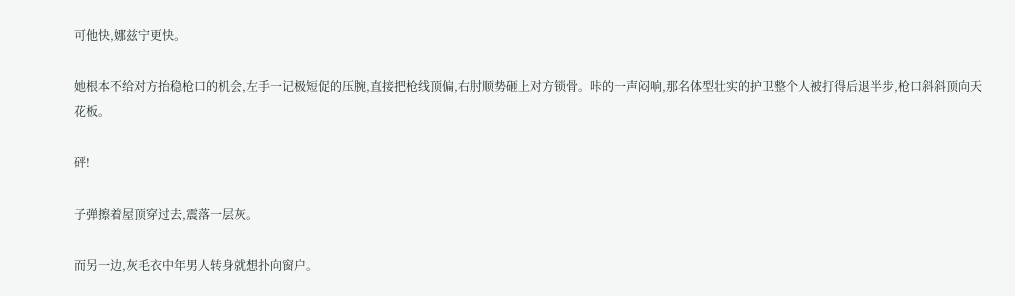可他快,娜兹宁更快。

她根本不给对方抬稳枪口的机会,左手一记极短促的压腕,直接把枪线顶偏,右肘顺势砸上对方锁骨。咔的一声闷响,那名体型壮实的护卫整个人被打得后退半步,枪口斜斜顶向天花板。

砰!

子弹擦着屋顶穿过去,震落一层灰。

而另一边,灰毛衣中年男人转身就想扑向窗户。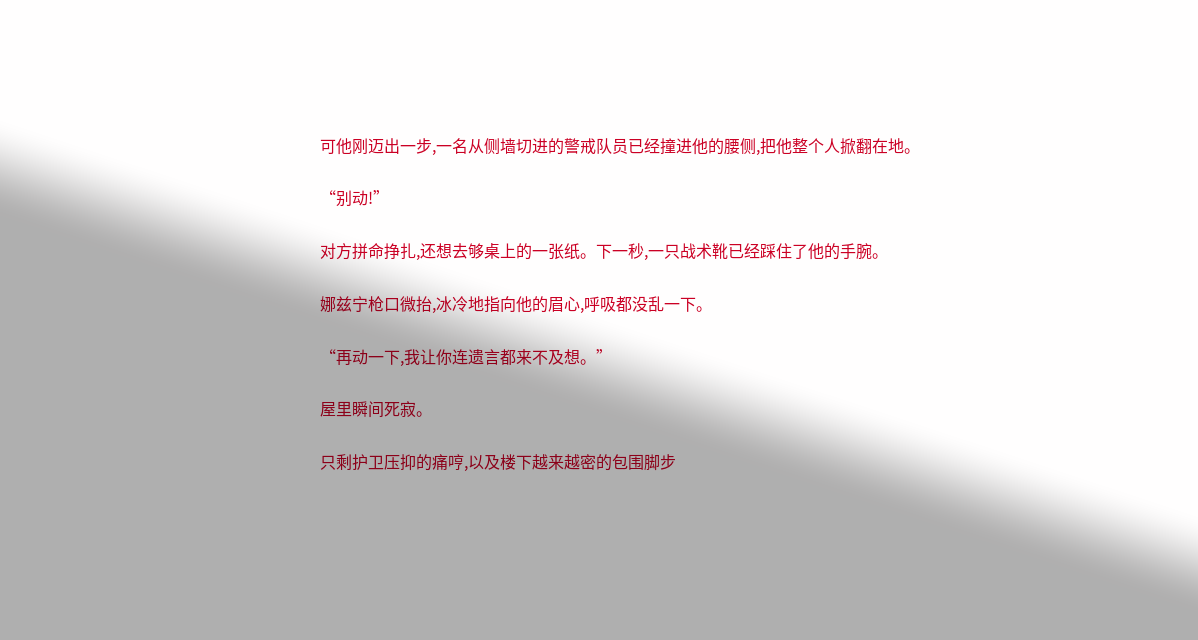可他刚迈出一步,一名从侧墙切进的警戒队员已经撞进他的腰侧,把他整个人掀翻在地。

“别动!”

对方拼命挣扎,还想去够桌上的一张纸。下一秒,一只战术靴已经踩住了他的手腕。

娜兹宁枪口微抬,冰冷地指向他的眉心,呼吸都没乱一下。

“再动一下,我让你连遗言都来不及想。”

屋里瞬间死寂。

只剩护卫压抑的痛哼,以及楼下越来越密的包围脚步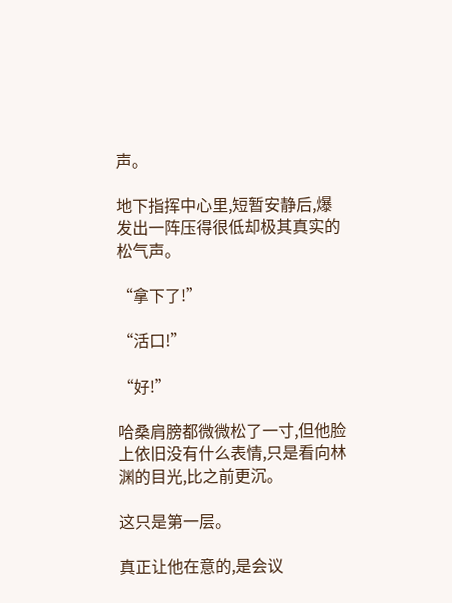声。

地下指挥中心里,短暂安静后,爆发出一阵压得很低却极其真实的松气声。

“拿下了!”

“活口!”

“好!”

哈桑肩膀都微微松了一寸,但他脸上依旧没有什么表情,只是看向林渊的目光,比之前更沉。

这只是第一层。

真正让他在意的,是会议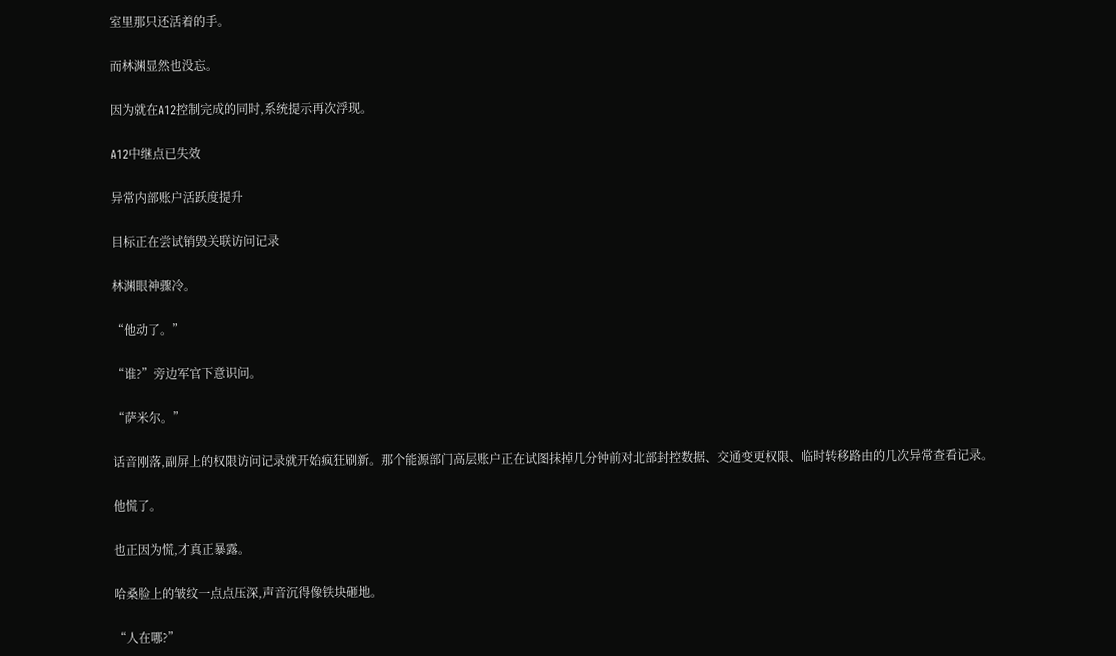室里那只还活着的手。

而林渊显然也没忘。

因为就在A12控制完成的同时,系统提示再次浮现。

A12中继点已失效

异常内部账户活跃度提升

目标正在尝试销毁关联访问记录

林渊眼神骤冷。

“他动了。”

“谁?”旁边军官下意识问。

“萨米尔。”

话音刚落,副屏上的权限访问记录就开始疯狂刷新。那个能源部门高层账户正在试图抹掉几分钟前对北部封控数据、交通变更权限、临时转移路由的几次异常查看记录。

他慌了。

也正因为慌,才真正暴露。

哈桑脸上的皱纹一点点压深,声音沉得像铁块砸地。

“人在哪?”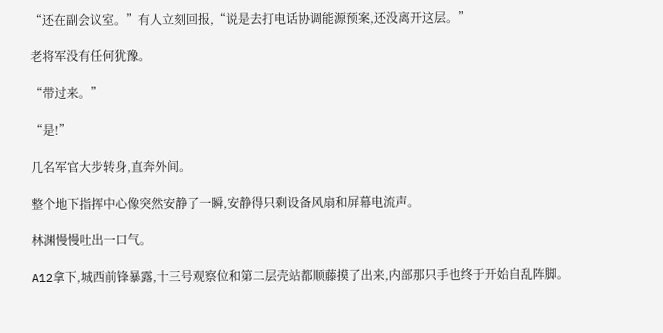“还在副会议室。”有人立刻回报,“说是去打电话协调能源预案,还没离开这层。”

老将军没有任何犹豫。

“带过来。”

“是!”

几名军官大步转身,直奔外间。

整个地下指挥中心像突然安静了一瞬,安静得只剩设备风扇和屏幕电流声。

林渊慢慢吐出一口气。

A12拿下,城西前锋暴露,十三号观察位和第二层壳站都顺藤摸了出来,内部那只手也终于开始自乱阵脚。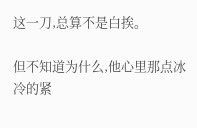这一刀,总算不是白挨。

但不知道为什么,他心里那点冰冷的紧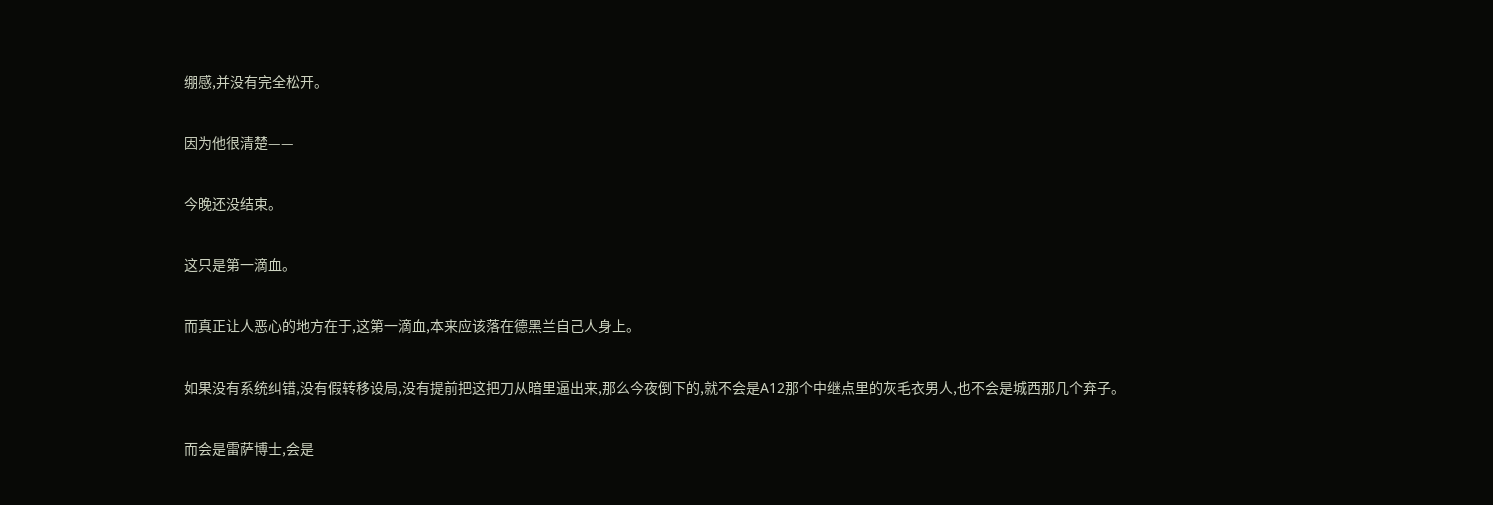绷感,并没有完全松开。

因为他很清楚——

今晚还没结束。

这只是第一滴血。

而真正让人恶心的地方在于,这第一滴血,本来应该落在德黑兰自己人身上。

如果没有系统纠错,没有假转移设局,没有提前把这把刀从暗里逼出来,那么今夜倒下的,就不会是A12那个中继点里的灰毛衣男人,也不会是城西那几个弃子。

而会是雷萨博士,会是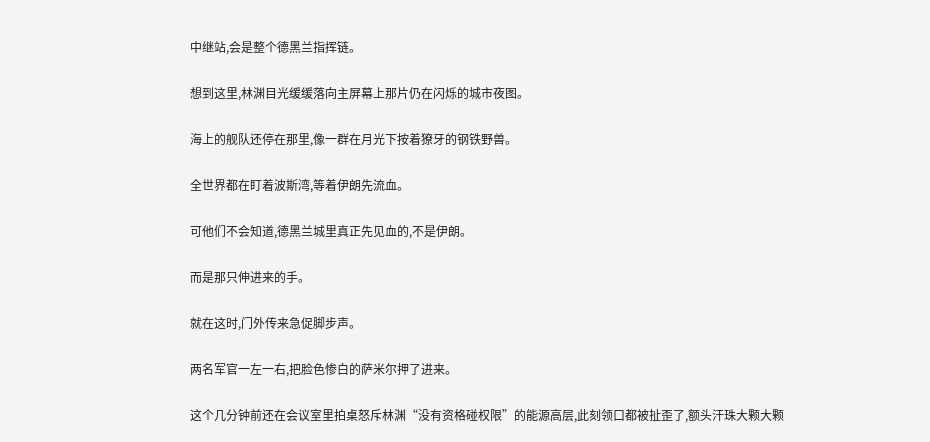中继站,会是整个德黑兰指挥链。

想到这里,林渊目光缓缓落向主屏幕上那片仍在闪烁的城市夜图。

海上的舰队还停在那里,像一群在月光下按着獠牙的钢铁野兽。

全世界都在盯着波斯湾,等着伊朗先流血。

可他们不会知道,德黑兰城里真正先见血的,不是伊朗。

而是那只伸进来的手。

就在这时,门外传来急促脚步声。

两名军官一左一右,把脸色惨白的萨米尔押了进来。

这个几分钟前还在会议室里拍桌怒斥林渊“没有资格碰权限”的能源高层,此刻领口都被扯歪了,额头汗珠大颗大颗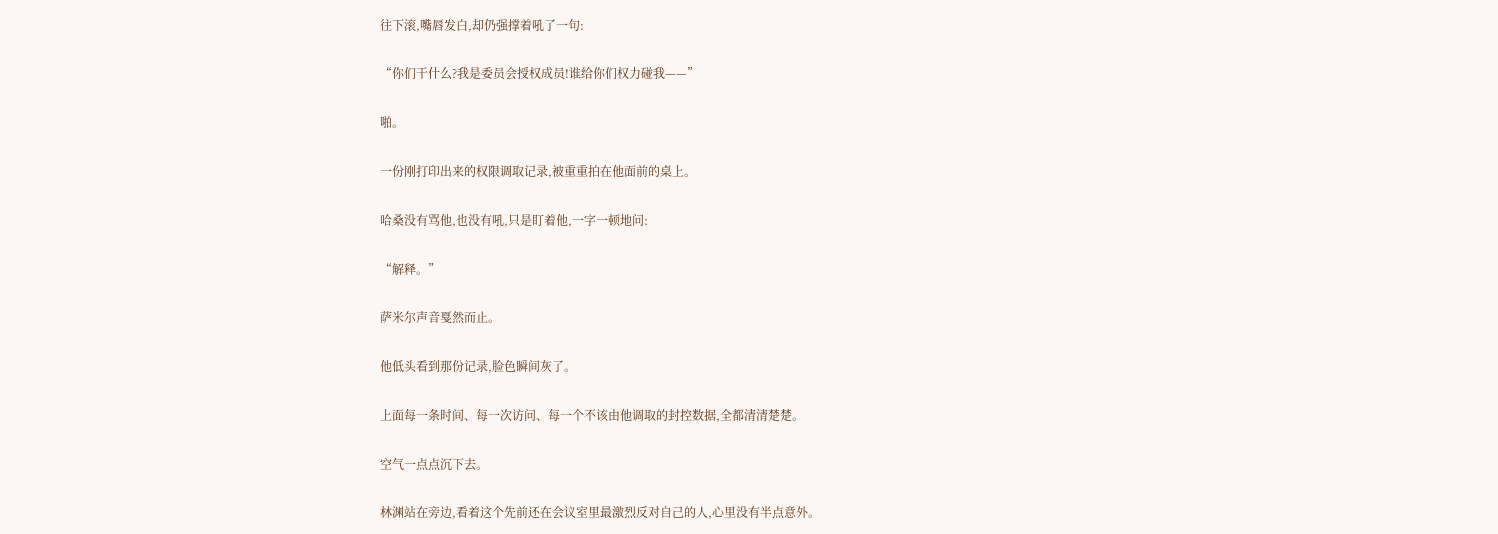往下滚,嘴唇发白,却仍强撑着吼了一句:

“你们干什么?我是委员会授权成员!谁给你们权力碰我——”

啪。

一份刚打印出来的权限调取记录,被重重拍在他面前的桌上。

哈桑没有骂他,也没有吼,只是盯着他,一字一顿地问:

“解释。”

萨米尔声音戛然而止。

他低头看到那份记录,脸色瞬间灰了。

上面每一条时间、每一次访问、每一个不该由他调取的封控数据,全都清清楚楚。

空气一点点沉下去。

林渊站在旁边,看着这个先前还在会议室里最激烈反对自己的人,心里没有半点意外。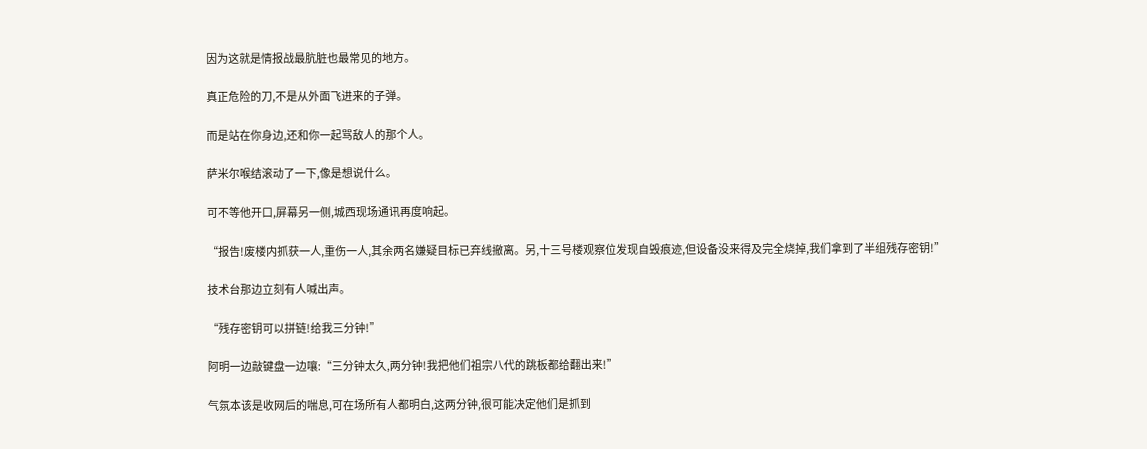因为这就是情报战最肮脏也最常见的地方。

真正危险的刀,不是从外面飞进来的子弹。

而是站在你身边,还和你一起骂敌人的那个人。

萨米尔喉结滚动了一下,像是想说什么。

可不等他开口,屏幕另一侧,城西现场通讯再度响起。

“报告!废楼内抓获一人,重伤一人,其余两名嫌疑目标已弃线撤离。另,十三号楼观察位发现自毁痕迹,但设备没来得及完全烧掉,我们拿到了半组残存密钥!”

技术台那边立刻有人喊出声。

“残存密钥可以拼链!给我三分钟!”

阿明一边敲键盘一边嚷:“三分钟太久,两分钟!我把他们祖宗八代的跳板都给翻出来!”

气氛本该是收网后的喘息,可在场所有人都明白,这两分钟,很可能决定他们是抓到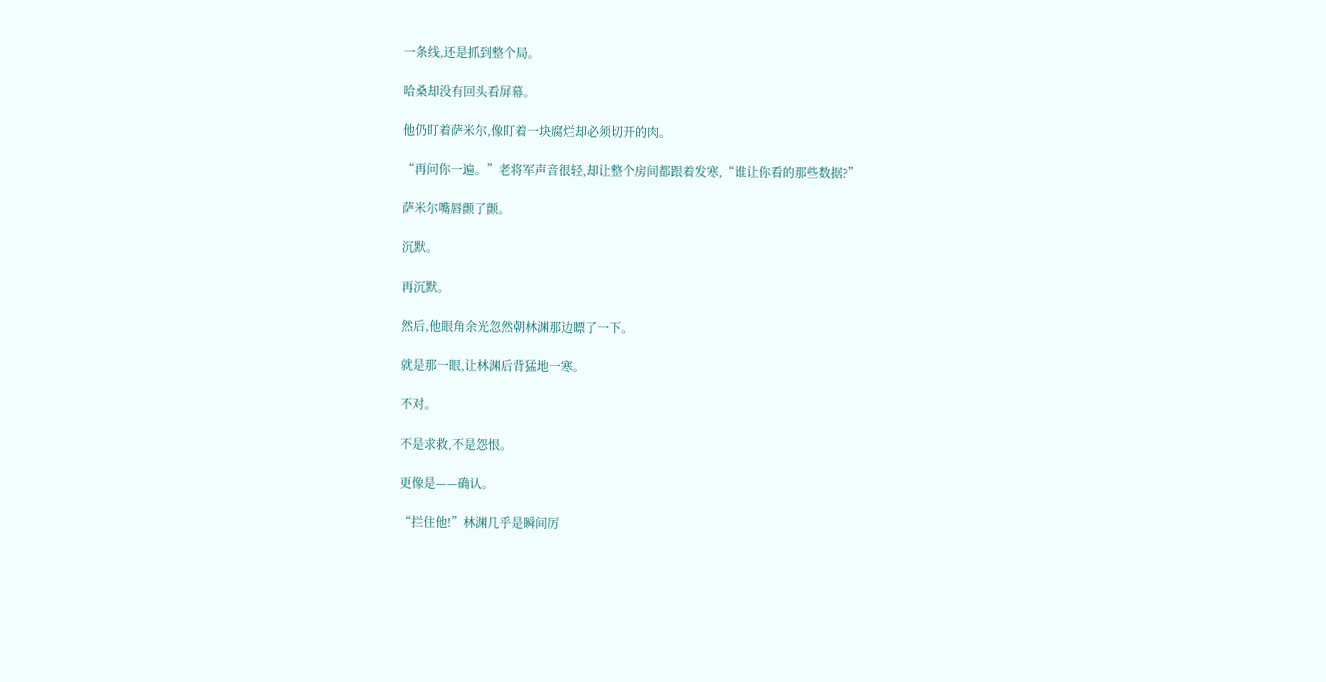一条线,还是抓到整个局。

哈桑却没有回头看屏幕。

他仍盯着萨米尔,像盯着一块腐烂却必须切开的肉。

“再问你一遍。”老将军声音很轻,却让整个房间都跟着发寒,“谁让你看的那些数据?”

萨米尔嘴唇颤了颤。

沉默。

再沉默。

然后,他眼角余光忽然朝林渊那边瞟了一下。

就是那一眼,让林渊后背猛地一寒。

不对。

不是求救,不是怨恨。

更像是——确认。

“拦住他!”林渊几乎是瞬间厉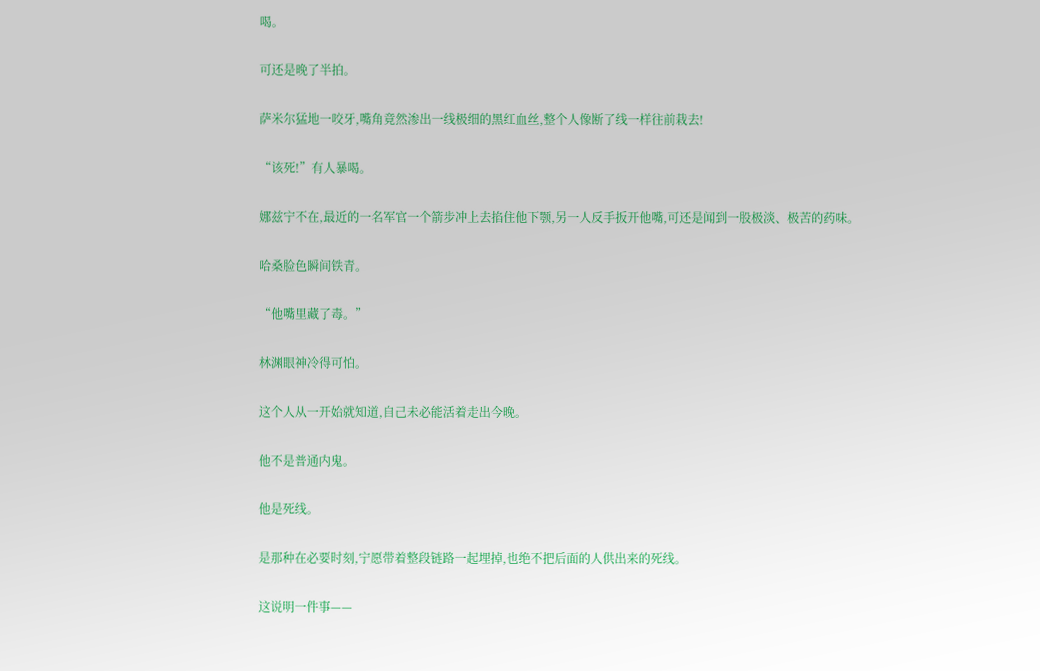喝。

可还是晚了半拍。

萨米尔猛地一咬牙,嘴角竟然渗出一线极细的黑红血丝,整个人像断了线一样往前栽去!

“该死!”有人暴喝。

娜兹宁不在,最近的一名军官一个箭步冲上去掐住他下颚,另一人反手扳开他嘴,可还是闻到一股极淡、极苦的药味。

哈桑脸色瞬间铁青。

“他嘴里藏了毒。”

林渊眼神冷得可怕。

这个人从一开始就知道,自己未必能活着走出今晚。

他不是普通内鬼。

他是死线。

是那种在必要时刻,宁愿带着整段链路一起埋掉,也绝不把后面的人供出来的死线。

这说明一件事——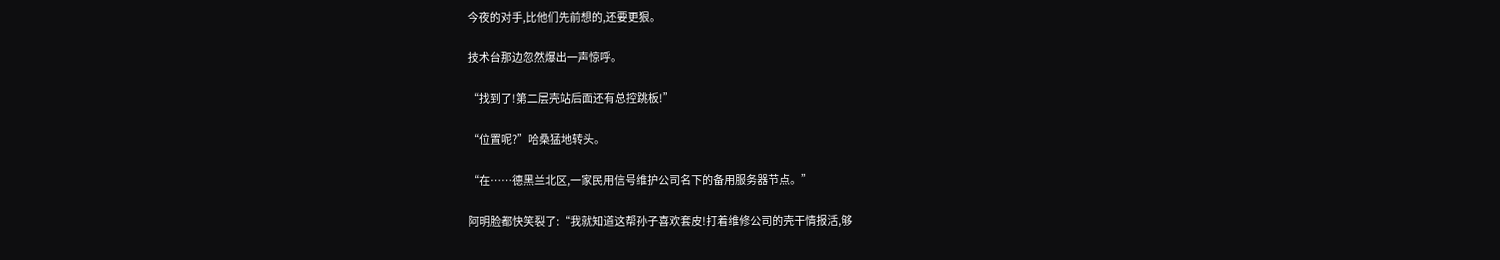今夜的对手,比他们先前想的,还要更狠。

技术台那边忽然爆出一声惊呼。

“找到了!第二层壳站后面还有总控跳板!”

“位置呢?”哈桑猛地转头。

“在……德黑兰北区,一家民用信号维护公司名下的备用服务器节点。”

阿明脸都快笑裂了:“我就知道这帮孙子喜欢套皮!打着维修公司的壳干情报活,够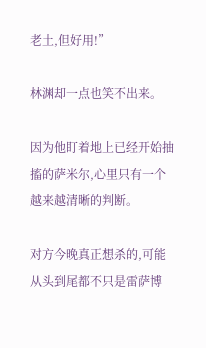老土,但好用!”

林渊却一点也笑不出来。

因为他盯着地上已经开始抽搐的萨米尔,心里只有一个越来越清晰的判断。

对方今晚真正想杀的,可能从头到尾都不只是雷萨博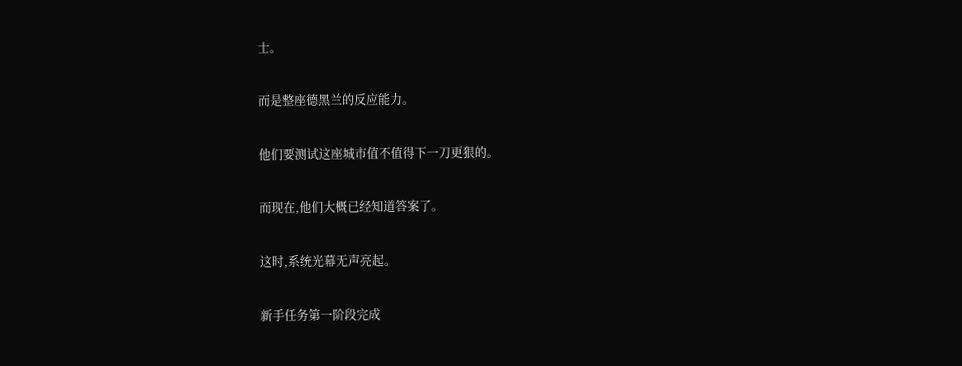士。

而是整座德黑兰的反应能力。

他们要测试这座城市值不值得下一刀更狠的。

而现在,他们大概已经知道答案了。

这时,系统光幕无声亮起。

新手任务第一阶段完成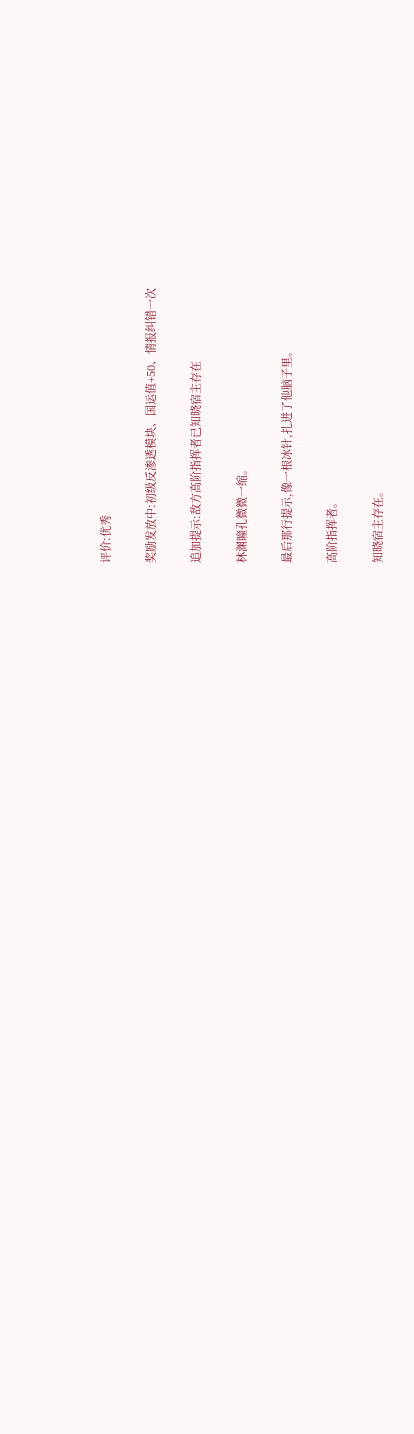评价:优秀

奖励发放中:初级反渗透模块、国运值+50、情报纠错一次

追加提示:敌方高阶指挥者已知晓宿主存在

林渊瞳孔微微一缩。

最后那行提示,像一根冰针,扎进了他脑子里。

高阶指挥者。

知晓宿主存在。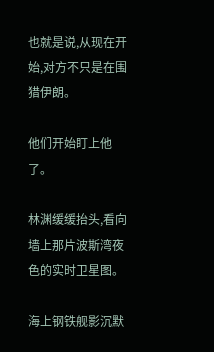也就是说,从现在开始,对方不只是在围猎伊朗。

他们开始盯上他了。

林渊缓缓抬头,看向墙上那片波斯湾夜色的实时卫星图。

海上钢铁舰影沉默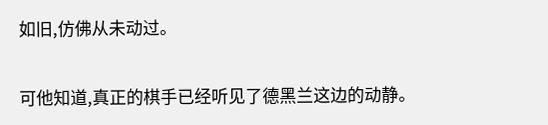如旧,仿佛从未动过。

可他知道,真正的棋手已经听见了德黑兰这边的动静。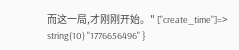而这一局,才刚刚开始。" ["create_time"]=> string(10) "1776656496" }